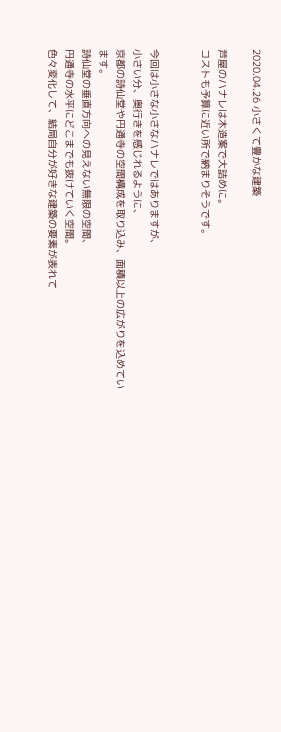2020.04.26 小さくて豊かな建築

芦屋のハナレは木造案で大詰めに。
コストも予算に近い所で納まりそうです。


今回は小さな小さなハナレではありますが、
小さい分、奥行きを感じれるように、
京都の詩仙堂や円通寺の空間構成を取り込み、面積以上の広がりを込めています。
詩仙堂の垂直方向への見えない無限の空間、
円通寺の水平にどこまでも抜けていく空間。
色々変化して、結局自分が好きな建築の要素が表れて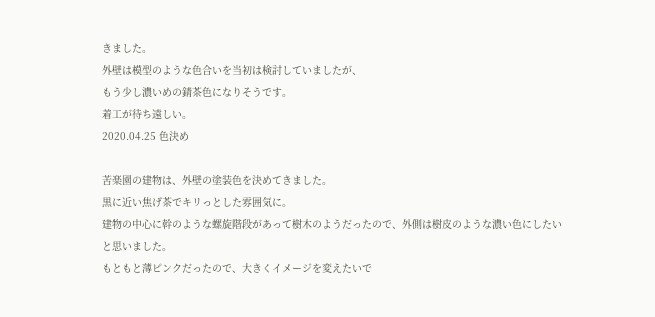きました。
外壁は模型のような色合いを当初は検討していましたが、
もう少し濃いめの錆茶色になりそうです。
着工が待ち遠しい。
2020.04.25 色決め

苦楽園の建物は、外壁の塗装色を決めてきました。
黒に近い焦げ茶でキリっとした雰囲気に。
建物の中心に幹のような螺旋階段があって樹木のようだったので、外側は樹皮のような濃い色にしたいと思いました。
もともと薄ピンクだったので、大きくイメージを変えたいで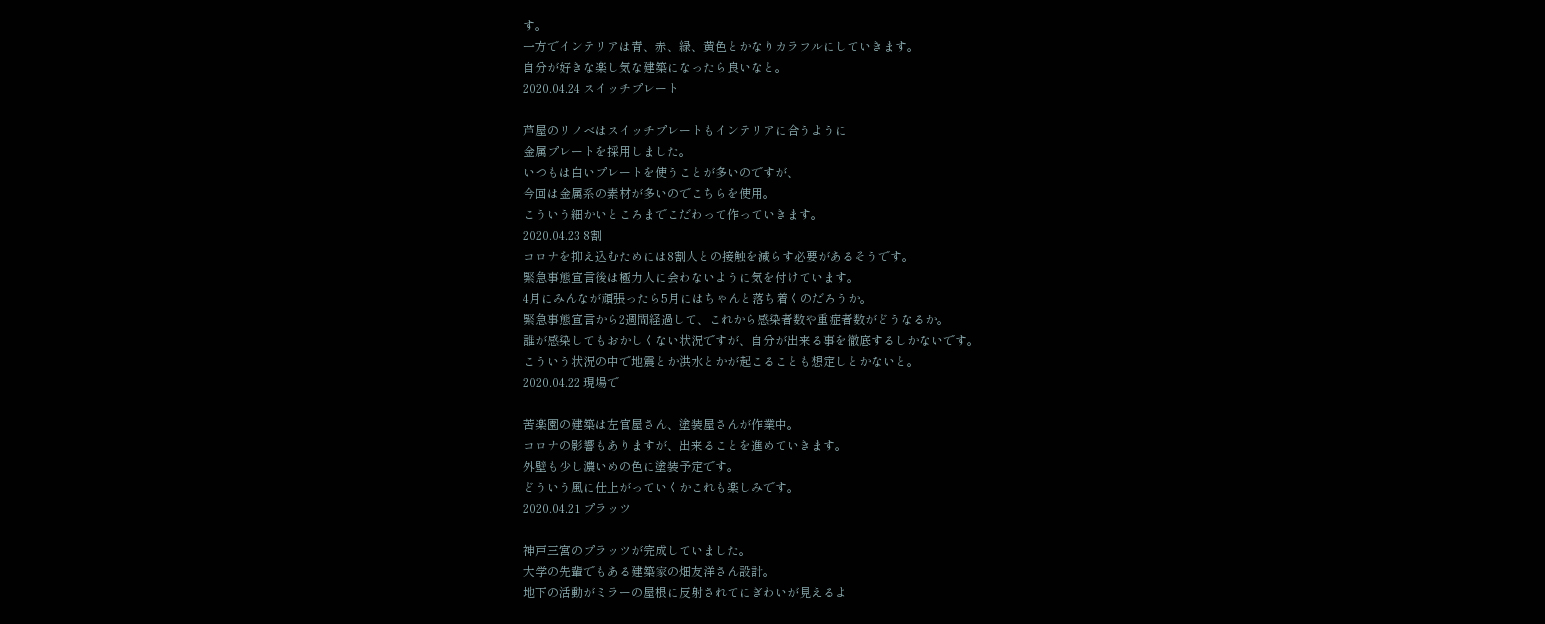す。
一方でインテリアは青、赤、緑、黄色とかなりカラフルにしていきます。
自分が好きな楽し気な建築になったら良いなと。
2020.04.24 スイッチプレート

芦屋のリノべはスイッチプレートもインテリアに合うように
金属プレートを採用しました。
いつもは白いプレートを使うことが多いのですが、
今回は金属系の素材が多いのでこちらを使用。
こういう細かいところまでこだわって作っていきます。
2020.04.23 8割
コロナを抑え込むためには8割人との接触を減らす必要があるそうです。
緊急事態宣言後は極力人に会わないように気を付けています。
4月にみんなが頑張ったら5月にはちゃんと落ち着くのだろうか。
緊急事態宣言から2週間経過して、これから感染者数や重症者数がどうなるか。
誰が感染してもおかしくない状況ですが、自分が出来る事を徹底するしかないです。
こういう状況の中で地震とか洪水とかが起こることも想定しとかないと。
2020.04.22 現場で

苦楽園の建築は左官屋さん、塗装屋さんが作業中。
コロナの影響もありますが、出来ることを進めていきます。
外壁も少し濃いめの色に塗装予定です。
どういう風に仕上がっていくかこれも楽しみです。
2020.04.21 プラッツ

神戸三宮のプラッツが完成していました。
大学の先輩でもある建築家の畑友洋さん設計。
地下の活動がミラーの屋根に反射されてにぎわいが見えるよ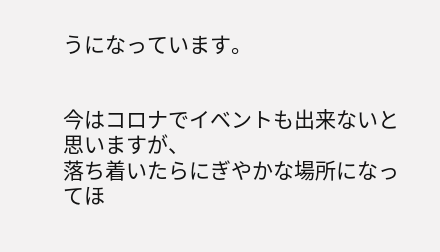うになっています。


今はコロナでイベントも出来ないと思いますが、
落ち着いたらにぎやかな場所になってほ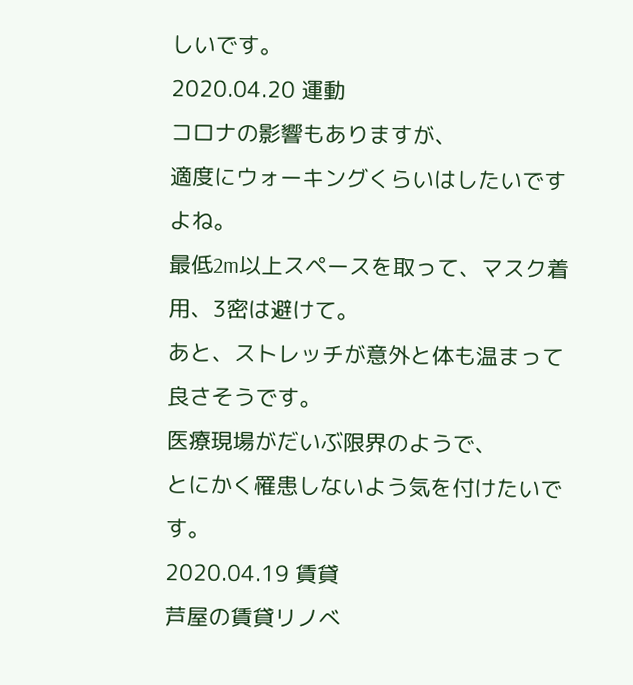しいです。
2020.04.20 運動
コロナの影響もありますが、
適度にウォーキングくらいはしたいですよね。
最低2m以上スペースを取って、マスク着用、3密は避けて。
あと、ストレッチが意外と体も温まって良さそうです。
医療現場がだいぶ限界のようで、
とにかく罹患しないよう気を付けたいです。
2020.04.19 賃貸
芦屋の賃貸リノべ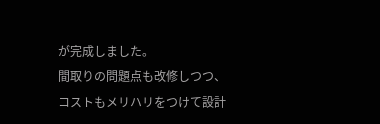が完成しました。
間取りの問題点も改修しつつ、
コストもメリハリをつけて設計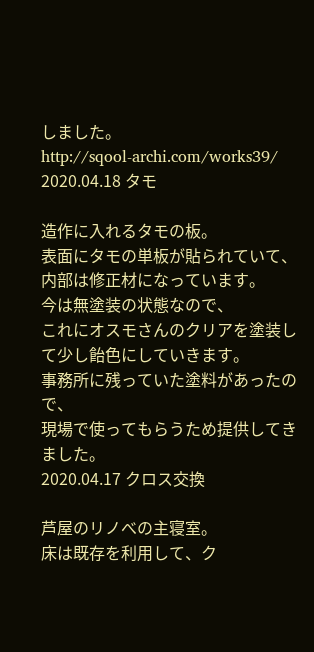しました。
http://sqool-archi.com/works39/
2020.04.18 タモ

造作に入れるタモの板。
表面にタモの単板が貼られていて、
内部は修正材になっています。
今は無塗装の状態なので、
これにオスモさんのクリアを塗装して少し飴色にしていきます。
事務所に残っていた塗料があったので、
現場で使ってもらうため提供してきました。
2020.04.17 クロス交換

芦屋のリノべの主寝室。
床は既存を利用して、ク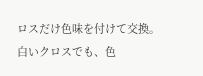ロスだけ色味を付けて交換。
白いクロスでも、色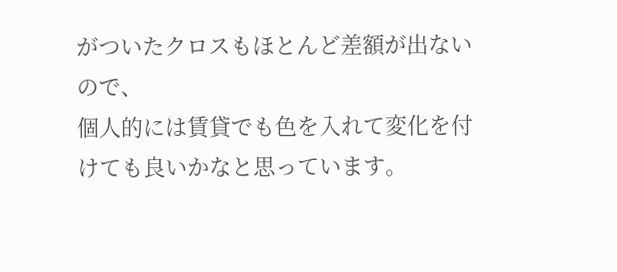がついたクロスもほとんど差額が出ないので、
個人的には賃貸でも色を入れて変化を付けても良いかなと思っています。